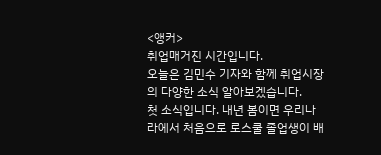<앵커>
취업매거진 시간입니다.
오늘은 김민수 기자와 함께 취업시장의 다양한 소식 알아보겠습니다.
첫 소식입니다. 내년 봄이면 우리나라에서 처음으로 로스쿨 졸업생이 배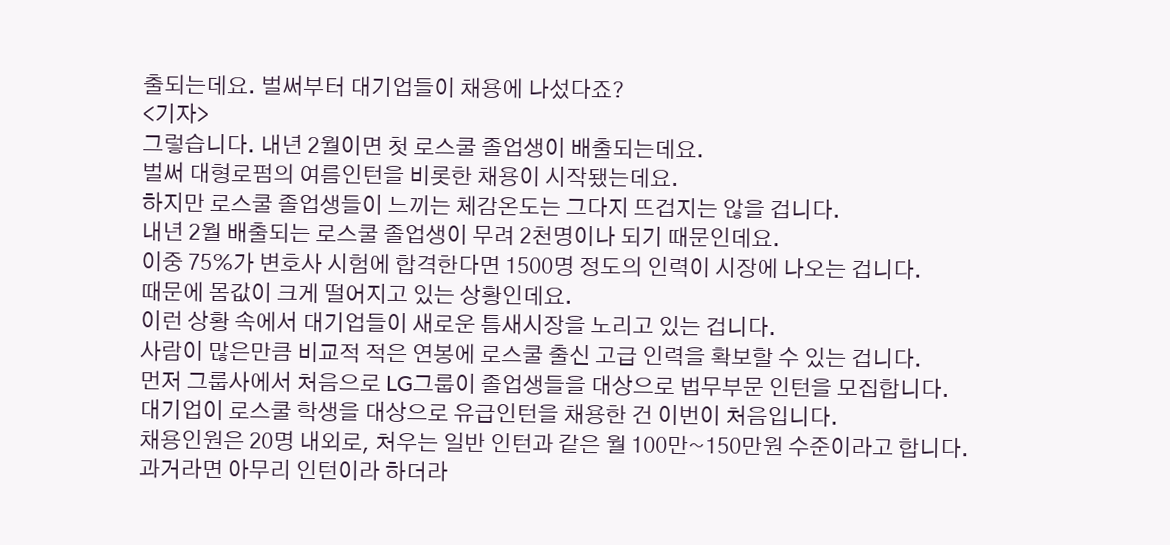출되는데요. 벌써부터 대기업들이 채용에 나섰다죠?
<기자>
그렇습니다. 내년 2월이면 첫 로스쿨 졸업생이 배출되는데요.
벌써 대형로펌의 여름인턴을 비롯한 채용이 시작됐는데요.
하지만 로스쿨 졸업생들이 느끼는 체감온도는 그다지 뜨겁지는 않을 겁니다.
내년 2월 배출되는 로스쿨 졸업생이 무려 2천명이나 되기 때문인데요.
이중 75%가 변호사 시험에 합격한다면 1500명 정도의 인력이 시장에 나오는 겁니다.
때문에 몸값이 크게 떨어지고 있는 상황인데요.
이런 상황 속에서 대기업들이 새로운 틈새시장을 노리고 있는 겁니다.
사람이 많은만큼 비교적 적은 연봉에 로스쿨 출신 고급 인력을 확보할 수 있는 겁니다.
먼저 그룹사에서 처음으로 LG그룹이 졸업생들을 대상으로 법무부문 인턴을 모집합니다.
대기업이 로스쿨 학생을 대상으로 유급인턴을 채용한 건 이번이 처음입니다.
채용인원은 20명 내외로, 처우는 일반 인턴과 같은 월 100만~150만원 수준이라고 합니다.
과거라면 아무리 인턴이라 하더라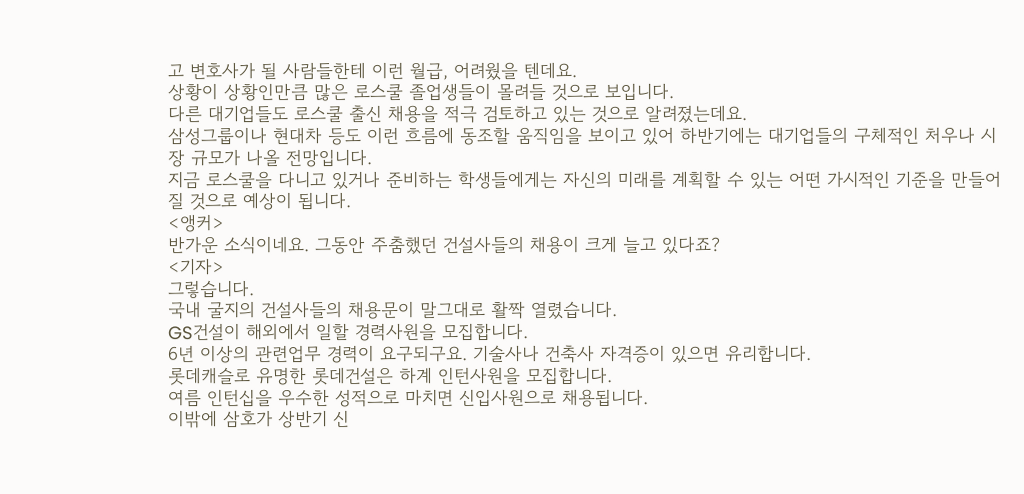고 변호사가 될 사람들한테 이런 월급, 어려웠을 텐데요.
상황이 상황인만큼 많은 로스쿨 졸업생들이 몰려들 것으로 보입니다.
다른 대기업들도 로스쿨 출신 채용을 적극 검토하고 있는 것으로 알려졌는데요.
삼성그룹이나 현대차 등도 이런 흐름에 동조할 움직임을 보이고 있어 하반기에는 대기업들의 구체적인 처우나 시장 규모가 나올 전망입니다.
지금 로스쿨을 다니고 있거나 준비하는 학생들에게는 자신의 미래를 계획할 수 있는 어떤 가시적인 기준을 만들어질 것으로 예상이 됩니다.
<앵커>
반가운 소식이네요. 그동안 주춤했던 건설사들의 채용이 크게 늘고 있다죠?
<기자>
그렇습니다.
국내 굴지의 건설사들의 채용문이 말그대로 활짝 열렸습니다.
GS건설이 해외에서 일할 경력사원을 모집합니다.
6년 이상의 관련업무 경력이 요구되구요. 기술사나 건축사 자격증이 있으면 유리합니다.
롯데캐슬로 유명한 롯데건설은 하계 인턴사원을 모집합니다.
여름 인턴십을 우수한 성적으로 마치면 신입사원으로 채용됩니다.
이밖에 삼호가 상반기 신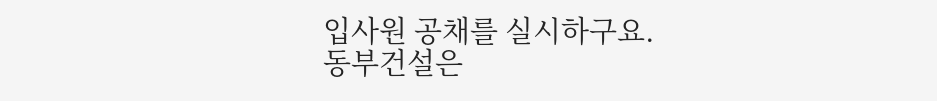입사원 공채를 실시하구요.
동부건설은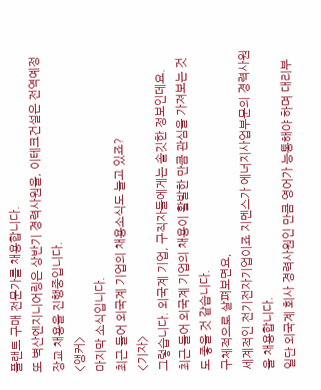플랜트 구매 전문가를 채용합니다.
또 벽산엔지니어링은 상반기 경력사원을, 이테크건설은 전역예정장교 채용을 진행중입니다.
<앵커>
마지막 소식입니다.
최근 들어 외국계 기업의 채용소식도 늘고 있죠?
<기자>
그렇습니다. 외국계 기업, 구직자들에게는 솔깃한 정보인데요.
최근 들어 외국계 기업의 채용이 활발한 만큼 관심을 가져보는 것도 좋을 것 같습니다.
구체적으로 살펴보면요,
세계적인 전기전자기업이죠 지멘스가 에너지사업부문의 경력사원을 채용합니다.
일단 외국계 회사 경력사원인 만큼 영어가 능통해야 하며 대리부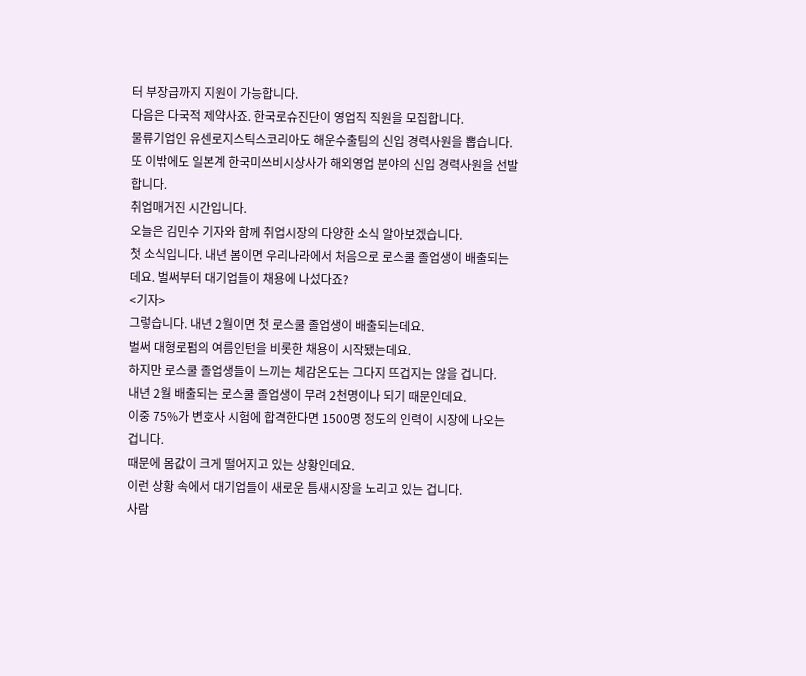터 부장급까지 지원이 가능합니다.
다음은 다국적 제약사죠. 한국로슈진단이 영업직 직원을 모집합니다.
물류기업인 유센로지스틱스코리아도 해운수출팀의 신입 경력사원을 뽑습니다.
또 이밖에도 일본계 한국미쓰비시상사가 해외영업 분야의 신입 경력사원을 선발합니다.
취업매거진 시간입니다.
오늘은 김민수 기자와 함께 취업시장의 다양한 소식 알아보겠습니다.
첫 소식입니다. 내년 봄이면 우리나라에서 처음으로 로스쿨 졸업생이 배출되는데요. 벌써부터 대기업들이 채용에 나섰다죠?
<기자>
그렇습니다. 내년 2월이면 첫 로스쿨 졸업생이 배출되는데요.
벌써 대형로펌의 여름인턴을 비롯한 채용이 시작됐는데요.
하지만 로스쿨 졸업생들이 느끼는 체감온도는 그다지 뜨겁지는 않을 겁니다.
내년 2월 배출되는 로스쿨 졸업생이 무려 2천명이나 되기 때문인데요.
이중 75%가 변호사 시험에 합격한다면 1500명 정도의 인력이 시장에 나오는 겁니다.
때문에 몸값이 크게 떨어지고 있는 상황인데요.
이런 상황 속에서 대기업들이 새로운 틈새시장을 노리고 있는 겁니다.
사람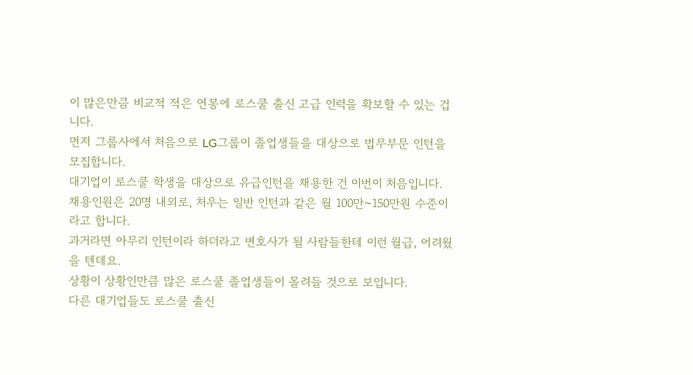이 많은만큼 비교적 적은 연봉에 로스쿨 출신 고급 인력을 확보할 수 있는 겁니다.
먼저 그룹사에서 처음으로 LG그룹이 졸업생들을 대상으로 법무부문 인턴을 모집합니다.
대기업이 로스쿨 학생을 대상으로 유급인턴을 채용한 건 이번이 처음입니다.
채용인원은 20명 내외로, 처우는 일반 인턴과 같은 월 100만~150만원 수준이라고 합니다.
과거라면 아무리 인턴이라 하더라고 변호사가 될 사람들한테 이런 월급, 어려웠을 텐데요.
상황이 상황인만큼 많은 로스쿨 졸업생들이 몰려들 것으로 보입니다.
다른 대기업들도 로스쿨 출신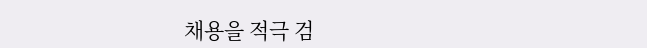채용을 적극 검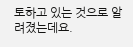토하고 있는 것으로 알려졌는데요.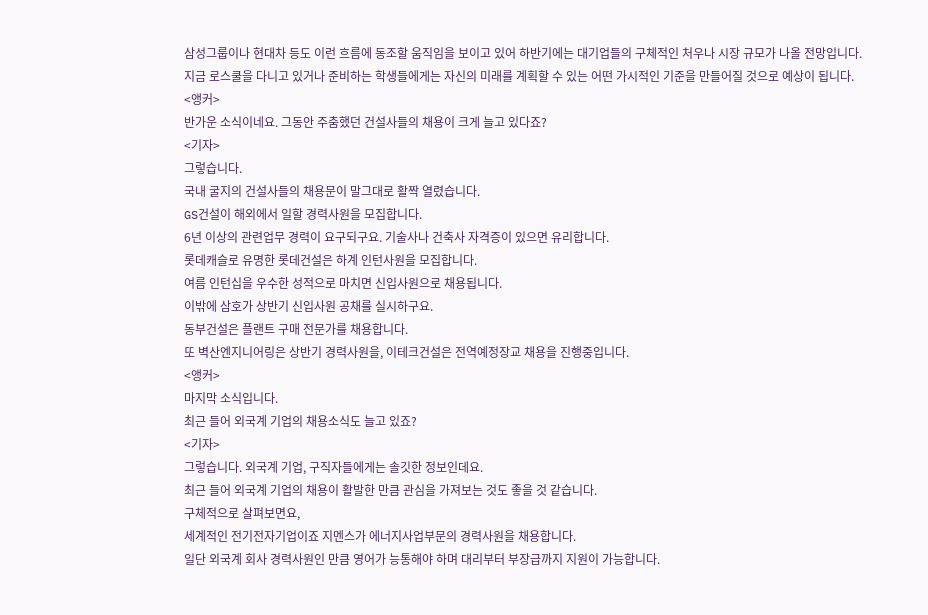삼성그룹이나 현대차 등도 이런 흐름에 동조할 움직임을 보이고 있어 하반기에는 대기업들의 구체적인 처우나 시장 규모가 나올 전망입니다.
지금 로스쿨을 다니고 있거나 준비하는 학생들에게는 자신의 미래를 계획할 수 있는 어떤 가시적인 기준을 만들어질 것으로 예상이 됩니다.
<앵커>
반가운 소식이네요. 그동안 주춤했던 건설사들의 채용이 크게 늘고 있다죠?
<기자>
그렇습니다.
국내 굴지의 건설사들의 채용문이 말그대로 활짝 열렸습니다.
GS건설이 해외에서 일할 경력사원을 모집합니다.
6년 이상의 관련업무 경력이 요구되구요. 기술사나 건축사 자격증이 있으면 유리합니다.
롯데캐슬로 유명한 롯데건설은 하계 인턴사원을 모집합니다.
여름 인턴십을 우수한 성적으로 마치면 신입사원으로 채용됩니다.
이밖에 삼호가 상반기 신입사원 공채를 실시하구요.
동부건설은 플랜트 구매 전문가를 채용합니다.
또 벽산엔지니어링은 상반기 경력사원을, 이테크건설은 전역예정장교 채용을 진행중입니다.
<앵커>
마지막 소식입니다.
최근 들어 외국계 기업의 채용소식도 늘고 있죠?
<기자>
그렇습니다. 외국계 기업, 구직자들에게는 솔깃한 정보인데요.
최근 들어 외국계 기업의 채용이 활발한 만큼 관심을 가져보는 것도 좋을 것 같습니다.
구체적으로 살펴보면요,
세계적인 전기전자기업이죠 지멘스가 에너지사업부문의 경력사원을 채용합니다.
일단 외국계 회사 경력사원인 만큼 영어가 능통해야 하며 대리부터 부장급까지 지원이 가능합니다.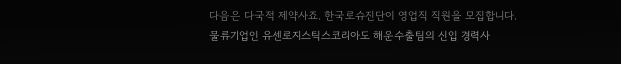다음은 다국적 제약사죠. 한국로슈진단이 영업직 직원을 모집합니다.
물류기업인 유센로지스틱스코리아도 해운수출팀의 신입 경력사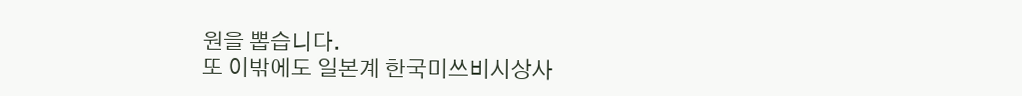원을 뽑습니다.
또 이밖에도 일본계 한국미쓰비시상사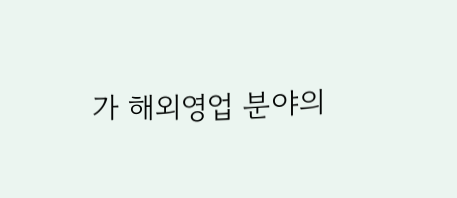가 해외영업 분야의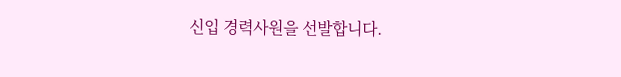신입 경력사원을 선발합니다.